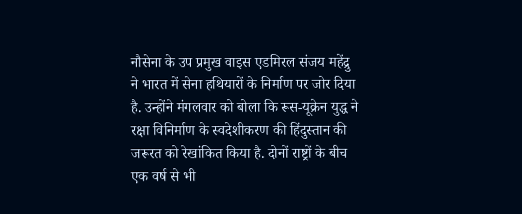नौसेना के उप प्रमुख वाइस एडमिरल संजय महेंद्रु ने भारत में सेना हथियारों के निर्माण पर जोर दिया है. उन्होंने मंगलवार को बोला कि रूस-यूक्रेन युद्ध ने रक्षा विनिर्माण के स्वदेशीकरण की हिंदुस्तान की जरूरत को रेखांकित किया है. दोनों राष्ट्रों के बीच एक वर्ष से भी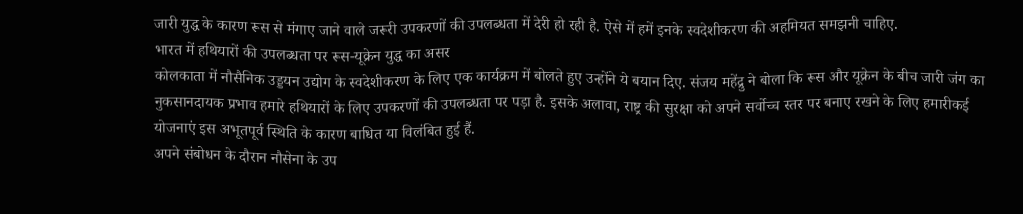जारी युद्ध के कारण रूस से मंगाए जाने वाले जरूरी उपकरणों की उपलब्धता में देरी हो रही है. ऐसे में हमें इनके स्वदेशीकरण की अहमियत समझनी चाहिए.
भारत में हथियारों की उपलब्धता पर रूस-यूक्रेन युद्ध का असर
कोलकाता में नौसैनिक उड्डयन उद्योग के स्वदेशीकरण के लिए एक कार्यक्रम में बोलते हुए उन्होंने ये बयान दिए. संजय महेंद्रु ने बोला कि रूस और यूक्रेन के बीच जारी जंग का नुकसानदायक प्रभाव हमारे हथियारों के लिए उपकरणों की उपलब्धता पर पड़ा है. इसके अलावा, राष्ट्र की सुरक्षा को अपने सर्वोच्च स्तर पर बनाए रखने के लिए हमारीकई योजनाएं इस अभूतपूर्व स्थिति के कारण बाधित या विलंबित हुई हैं.
अपने संबोधन के दौरान नौसेना के उप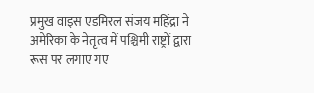प्रमुख वाइस एडमिरल संजय महिंद्रा ने अमेरिका के नेतृत्व में पश्चिमी राष्ट्रों द्वारा रूस पर लगाए गए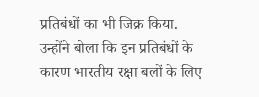प्रतिबंधों का भी जिक्र किया. उन्होंने बोला कि इन प्रतिबंधों के कारण भारतीय रक्षा बलों के लिए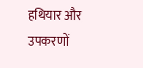हथियार और उपकरणों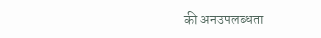की अनउपलब्धता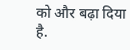को और बढ़ा दिया है.